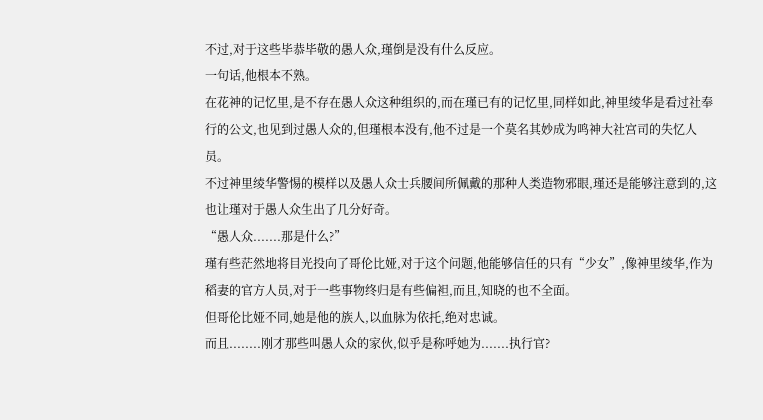不过,对于这些毕恭毕敬的愚人众,瑾倒是没有什么反应。
一句话,他根本不熟。
在花神的记忆里,是不存在愚人众这种组织的,而在瑾已有的记忆里,同样如此,神里绫华是看过社奉行的公文,也见到过愚人众的,但瑾根本没有,他不过是一个莫名其妙成为鸣神大社宫司的失忆人员。
不过神里绫华警惕的模样以及愚人众士兵腰间所佩戴的那种人类造物邪眼,瑾还是能够注意到的,这也让瑾对于愚人众生出了几分好奇。
“愚人众.......那是什么?”
瑾有些茫然地将目光投向了哥伦比娅,对于这个问题,他能够信任的只有“少女”,像神里绫华,作为稻妻的官方人员,对于一些事物终归是有些偏袒,而且,知晓的也不全面。
但哥伦比娅不同,她是他的族人,以血脉为依托,绝对忠诚。
而且........刚才那些叫愚人众的家伙,似乎是称呼她为.......执行官?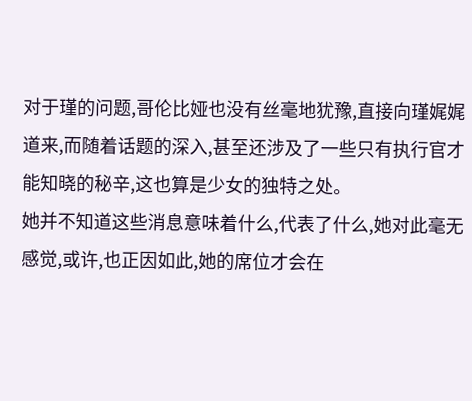对于瑾的问题,哥伦比娅也没有丝毫地犹豫,直接向瑾娓娓道来,而随着话题的深入,甚至还涉及了一些只有执行官才能知晓的秘辛,这也算是少女的独特之处。
她并不知道这些消息意味着什么,代表了什么,她对此毫无感觉,或许,也正因如此,她的席位才会在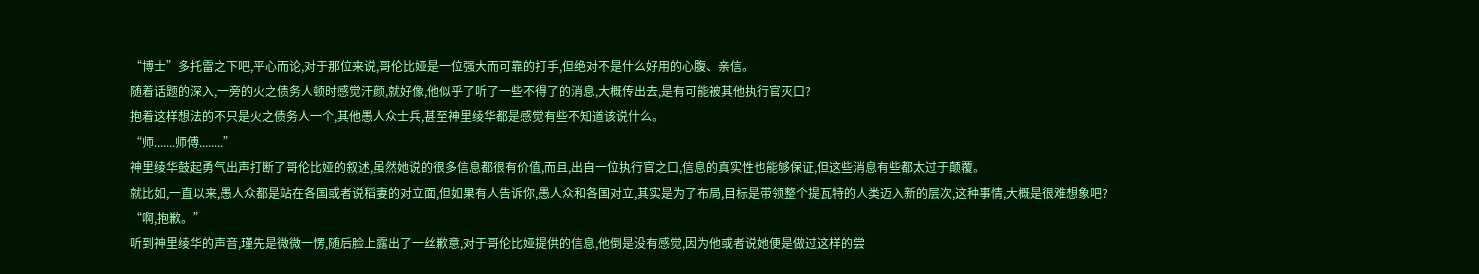“博士”多托雷之下吧,平心而论,对于那位来说,哥伦比娅是一位强大而可靠的打手,但绝对不是什么好用的心腹、亲信。
随着话题的深入,一旁的火之债务人顿时感觉汗颜,就好像,他似乎了听了一些不得了的消息,大概传出去,是有可能被其他执行官灭口?
抱着这样想法的不只是火之债务人一个,其他愚人众士兵,甚至神里绫华都是感觉有些不知道该说什么。
“师.......师傅........”
神里绫华鼓起勇气出声打断了哥伦比娅的叙述,虽然她说的很多信息都很有价值,而且,出自一位执行官之口,信息的真实性也能够保证,但这些消息有些都太过于颠覆。
就比如,一直以来,愚人众都是站在各国或者说稻妻的对立面,但如果有人告诉你,愚人众和各国对立,其实是为了布局,目标是带领整个提瓦特的人类迈入新的层次,这种事情,大概是很难想象吧?
“啊,抱歉。”
听到神里绫华的声音,瑾先是微微一愣,随后脸上露出了一丝歉意,对于哥伦比娅提供的信息,他倒是没有感觉,因为他或者说她便是做过这样的尝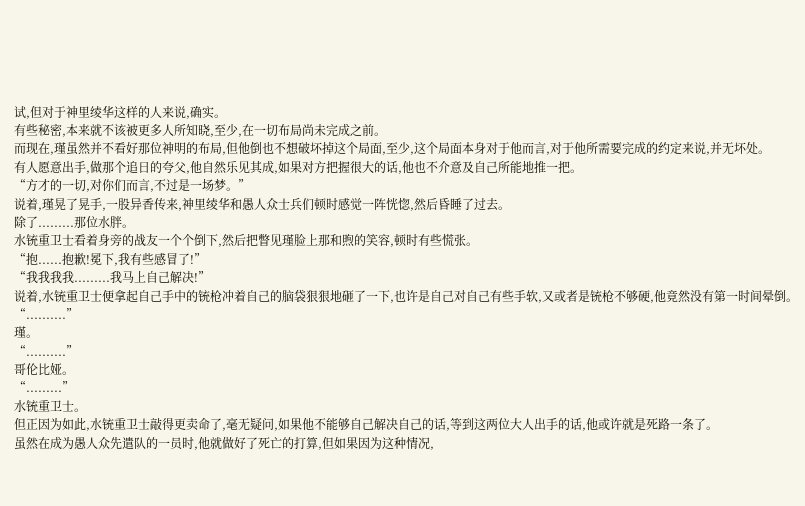试,但对于神里绫华这样的人来说,确实。
有些秘密,本来就不该被更多人所知晓,至少,在一切布局尚未完成之前。
而现在,瑾虽然并不看好那位神明的布局,但他倒也不想破坏掉这个局面,至少,这个局面本身对于他而言,对于他所需要完成的约定来说,并无坏处。
有人愿意出手,做那个追日的夸父,他自然乐见其成,如果对方把握很大的话,他也不介意及自己所能地推一把。
“方才的一切,对你们而言,不过是一场梦。”
说着,瑾晃了晃手,一股异香传来,神里绫华和愚人众士兵们顿时感觉一阵恍惚,然后昏睡了过去。
除了.........那位水胖。
水铳重卫士看着身旁的战友一个个倒下,然后把瞥见瑾脸上那和煦的笑容,顿时有些慌张。
“抱......抱歉!冕下,我有些感冒了!”
“我我我我.........我马上自己解决!”
说着,水铳重卫士便拿起自己手中的铳枪冲着自己的脑袋狠狠地砸了一下,也许是自己对自己有些手软,又或者是铳枪不够硬,他竟然没有第一时间晕倒。
“..........”
瑾。
“..........”
哥伦比娅。
“.........”
水铳重卫士。
但正因为如此,水铳重卫士敲得更卖命了,毫无疑问,如果他不能够自己解决自己的话,等到这两位大人出手的话,他或许就是死路一条了。
虽然在成为愚人众先遣队的一员时,他就做好了死亡的打算,但如果因为这种情况,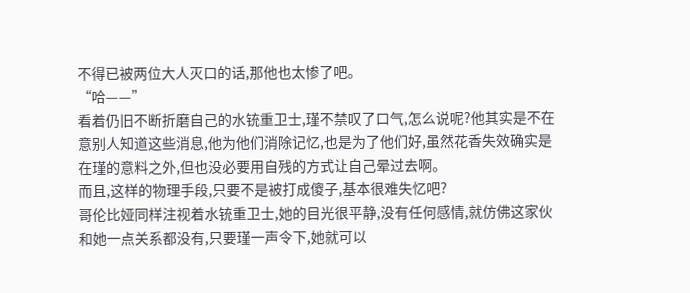不得已被两位大人灭口的话,那他也太惨了吧。
“哈——”
看着仍旧不断折磨自己的水铳重卫士,瑾不禁叹了口气,怎么说呢?他其实是不在意别人知道这些消息,他为他们消除记忆,也是为了他们好,虽然花香失效确实是在瑾的意料之外,但也没必要用自残的方式让自己晕过去啊。
而且,这样的物理手段,只要不是被打成傻子,基本很难失忆吧?
哥伦比娅同样注视着水铳重卫士,她的目光很平静,没有任何感情,就仿佛这家伙和她一点关系都没有,只要瑾一声令下,她就可以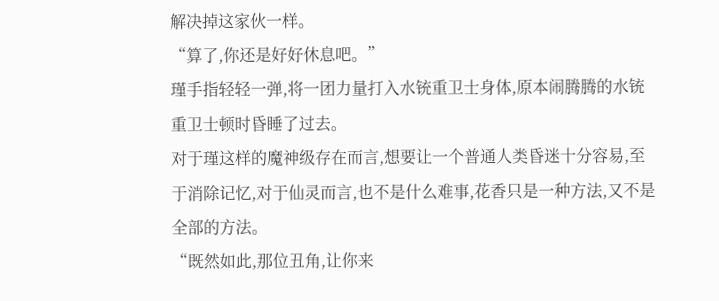解决掉这家伙一样。
“算了,你还是好好休息吧。”
瑾手指轻轻一弹,将一团力量打入水铳重卫士身体,原本闹腾腾的水铳重卫士顿时昏睡了过去。
对于瑾这样的魔神级存在而言,想要让一个普通人类昏迷十分容易,至于消除记忆,对于仙灵而言,也不是什么难事,花香只是一种方法,又不是全部的方法。
“既然如此,那位丑角,让你来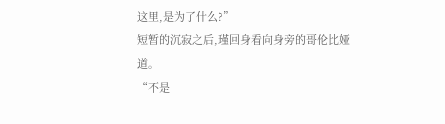这里,是为了什么?”
短暂的沉寂之后,瑾回身看向身旁的哥伦比娅道。
“不是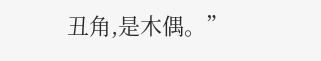丑角,是木偶。”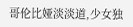哥伦比娅淡淡道,少女独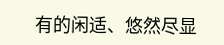有的闲适、悠然尽显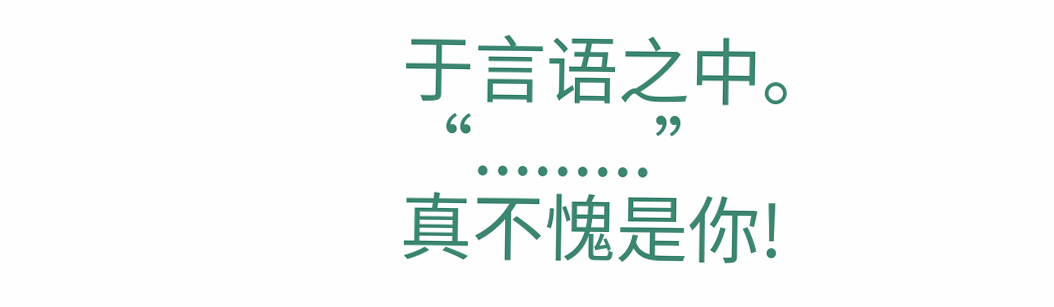于言语之中。
“.........”
真不愧是你!